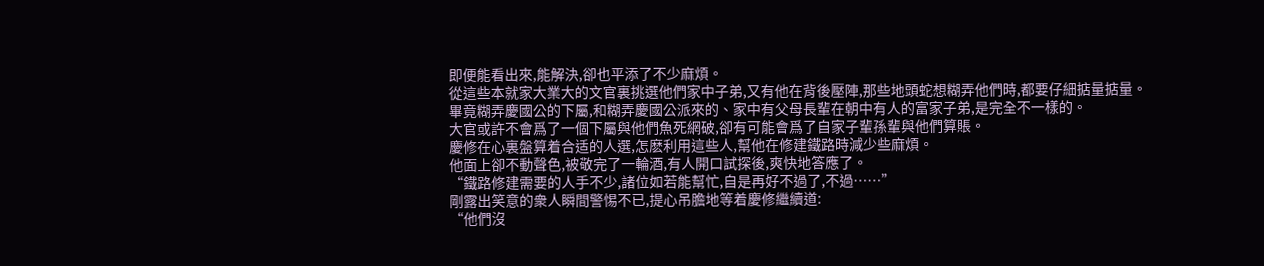即便能看出來,能解決,卻也平添了不少麻煩。
從這些本就家大業大的文官裏挑選他們家中子弟,又有他在背後壓陣,那些地頭蛇想糊弄他們時,都要仔細掂量掂量。
畢竟糊弄慶國公的下屬,和糊弄慶國公派來的、家中有父母長輩在朝中有人的富家子弟,是完全不一樣的。
大官或許不會爲了一個下屬與他們魚死網破,卻有可能會爲了自家子輩孫輩與他們算賬。
慶修在心裏盤算着合适的人選,怎麽利用這些人,幫他在修建鐵路時減少些麻煩。
他面上卻不動聲色,被敬完了一輪酒,有人開口試探後,爽快地答應了。
“鐵路修建需要的人手不少,諸位如若能幫忙,自是再好不過了,不過……”
剛露出笑意的衆人瞬間警惕不已,提心吊膽地等着慶修繼續道:
“他們沒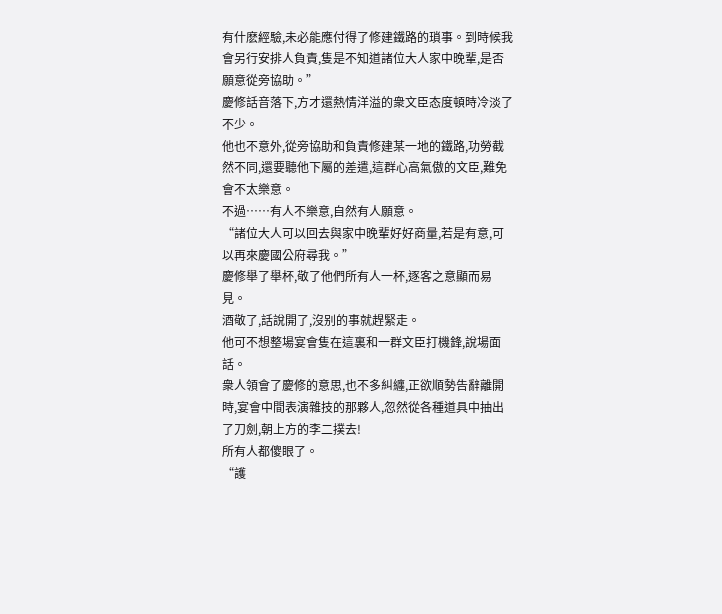有什麽經驗,未必能應付得了修建鐵路的瑣事。到時候我會另行安排人負責,隻是不知道諸位大人家中晚輩,是否願意從旁協助。”
慶修話音落下,方才還熱情洋溢的衆文臣态度頓時冷淡了不少。
他也不意外,從旁協助和負責修建某一地的鐵路,功勞截然不同,還要聽他下屬的差遣,這群心高氣傲的文臣,難免會不太樂意。
不過……有人不樂意,自然有人願意。
“諸位大人可以回去與家中晚輩好好商量,若是有意,可以再來慶國公府尋我。”
慶修舉了舉杯,敬了他們所有人一杯,逐客之意顯而易見。
酒敬了,話說開了,沒别的事就趕緊走。
他可不想整場宴會隻在這裏和一群文臣打機鋒,說場面話。
衆人領會了慶修的意思,也不多糾纏,正欲順勢告辭離開時,宴會中間表演雜技的那夥人,忽然從各種道具中抽出了刀劍,朝上方的李二撲去!
所有人都傻眼了。
“護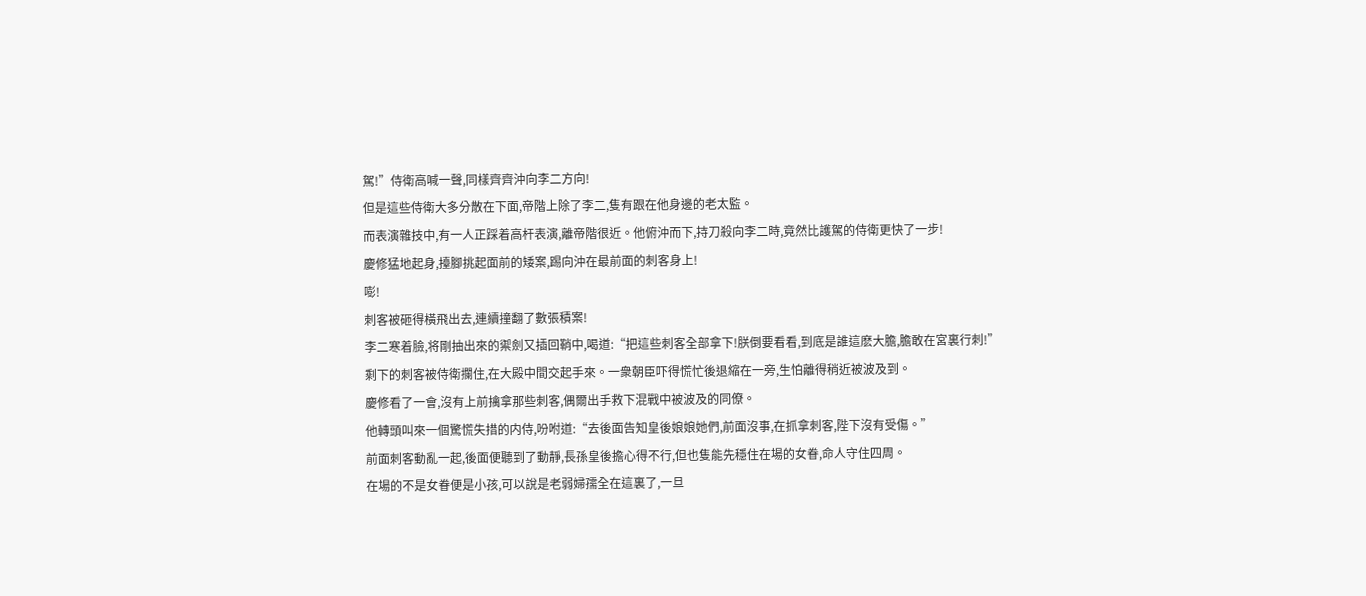駕!”侍衛高喊一聲,同樣齊齊沖向李二方向!
但是這些侍衛大多分散在下面,帝階上除了李二,隻有跟在他身邊的老太監。
而表演雜技中,有一人正踩着高杆表演,離帝階很近。他俯沖而下,持刀殺向李二時,竟然比護駕的侍衛更快了一步!
慶修猛地起身,擡腳挑起面前的矮案,踢向沖在最前面的刺客身上!
嘭!
刺客被砸得橫飛出去,連續撞翻了數張積案!
李二寒着臉,将剛抽出來的禦劍又插回鞘中,喝道:“把這些刺客全部拿下!朕倒要看看,到底是誰這麽大膽,膽敢在宮裏行刺!”
剩下的刺客被侍衛攔住,在大殿中間交起手來。一衆朝臣吓得慌忙後退縮在一旁,生怕離得稍近被波及到。
慶修看了一會,沒有上前擒拿那些刺客,偶爾出手救下混戰中被波及的同僚。
他轉頭叫來一個驚慌失措的内侍,吩咐道:“去後面告知皇後娘娘她們,前面沒事,在抓拿刺客,陛下沒有受傷。”
前面刺客動亂一起,後面便聽到了動靜,長孫皇後擔心得不行,但也隻能先穩住在場的女眷,命人守住四周。
在場的不是女眷便是小孩,可以說是老弱婦孺全在這裏了,一旦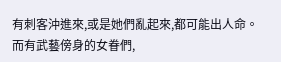有刺客沖進來,或是她們亂起來,都可能出人命。
而有武藝傍身的女眷們,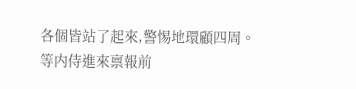各個皆站了起來,警惕地環顧四周。
等内侍進來禀報前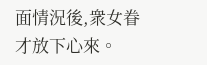面情況後,衆女眷才放下心來。